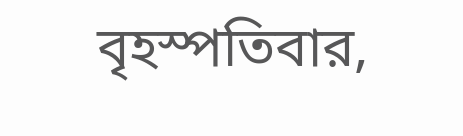বৃহস্পতিবার,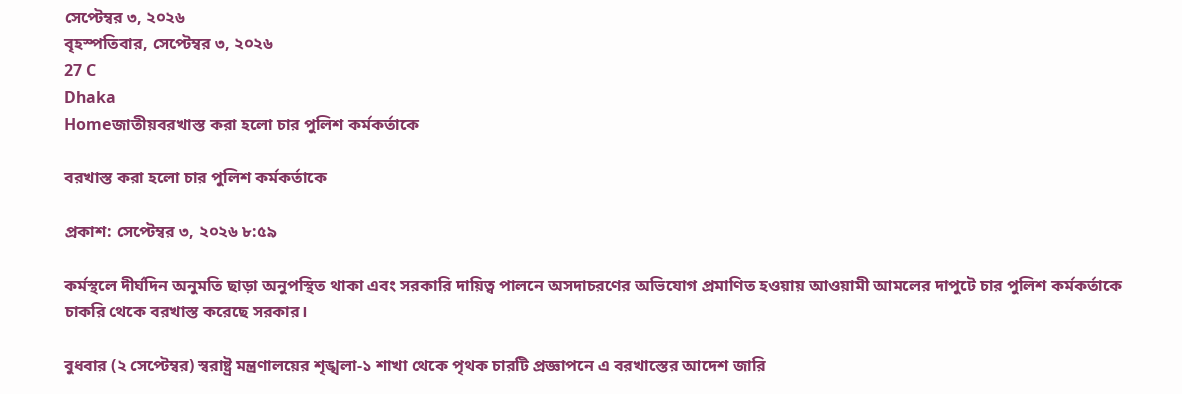সেপ্টেম্বর ৩, ২০২৬
বৃহস্পতিবার, সেপ্টেম্বর ৩, ২০২৬
27 C
Dhaka
Homeজাতীয়বরখাস্ত করা হলো চার পুলিশ কর্মকর্তাকে

বরখাস্ত করা হলো চার পুলিশ কর্মকর্তাকে

প্রকাশ: সেপ্টেম্বর ৩, ২০২৬ ৮:৫৯

কর্মস্থলে দীর্ঘদিন অনুমতি ছাড়া অনুপস্থিত থাকা এবং সরকারি দায়িত্ব পালনে অসদাচরণের অভিযোগ প্রমাণিত হওয়ায় আওয়ামী আমলের দাপুটে চার পুলিশ কর্মকর্তাকে চাকরি থেকে বরখাস্ত করেছে সরকার।

বুধবার (২ সেপ্টেম্বর) স্বরাষ্ট্র মন্ত্রণালয়ের শৃঙ্খলা-১ শাখা থেকে পৃথক চারটি প্রজ্ঞাপনে এ বরখাস্তের আদেশ জারি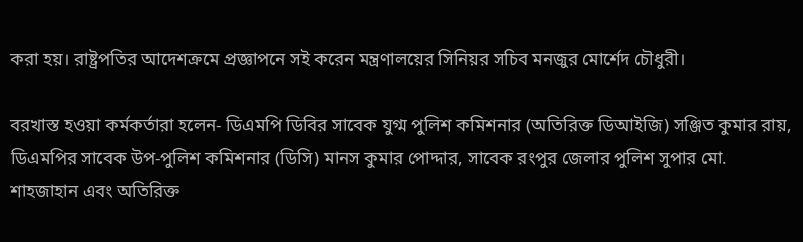করা হয়। রাষ্ট্রপতির আদেশক্রমে প্রজ্ঞাপনে সই করেন মন্ত্রণালয়ের সিনিয়র সচিব মনজুর মোর্শেদ চৌধুরী।

বরখাস্ত হওয়া কর্মকর্তারা হলেন- ডিএমপি ডিবির সাবেক যুগ্ম পুলিশ কমিশনার (অতিরিক্ত ডিআইজি) সঞ্জিত কুমার রায়, ডিএমপির সাবেক উপ-পুলিশ কমিশনার (ডিসি) মানস কুমার পোদ্দার, সাবেক রংপুর জেলার পুলিশ সুপার মো. শাহজাহান এবং অতিরিক্ত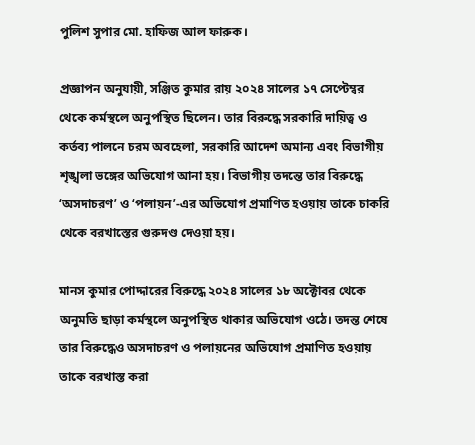পুলিশ সুপার মো. হাফিজ আল ফারুক।

প্রজ্ঞাপন অনুযায়ী, সঞ্জিত কুমার রায় ২০২৪ সালের ১৭ সেপ্টেম্বর থেকে কর্মস্থলে অনুপস্থিত ছিলেন। তার বিরুদ্ধে সরকারি দায়িত্ব ও কর্তব্য পালনে চরম অবহেলা, সরকারি আদেশ অমান্য এবং বিভাগীয় শৃঙ্খলা ভঙ্গের অভিযোগ আনা হয়। বিভাগীয় তদন্তে তার বিরুদ্ধে ‘অসদাচরণ’ ও ‘পলায়ন’-এর অভিযোগ প্রমাণিত হওয়ায় তাকে চাকরি থেকে বরখাস্তের গুরুদণ্ড দেওয়া হয়।

মানস কুমার পোদ্দারের বিরুদ্ধে ২০২৪ সালের ১৮ অক্টোবর থেকে অনুমতি ছাড়া কর্মস্থলে অনুপস্থিত থাকার অভিযোগ ওঠে। তদন্ত শেষে তার বিরুদ্ধেও অসদাচরণ ও পলায়নের অভিযোগ প্রমাণিত হওয়ায় তাকে বরখাস্ত করা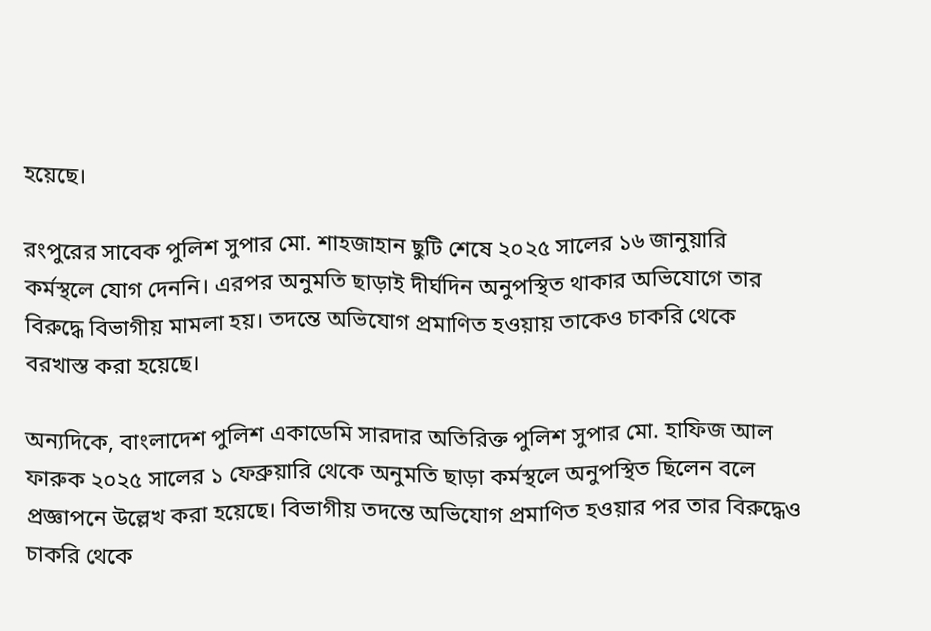হয়েছে।

রংপুরের সাবেক পুলিশ সুপার মো. শাহজাহান ছুটি শেষে ২০২৫ সালের ১৬ জানুয়ারি কর্মস্থলে যোগ দেননি। এরপর অনুমতি ছাড়াই দীর্ঘদিন অনুপস্থিত থাকার অভিযোগে তার বিরুদ্ধে বিভাগীয় মামলা হয়। তদন্তে অভিযোগ প্রমাণিত হওয়ায় তাকেও চাকরি থেকে বরখাস্ত করা হয়েছে।

অন্যদিকে, বাংলাদেশ পুলিশ একাডেমি সারদার অতিরিক্ত পুলিশ সুপার মো. হাফিজ আল ফারুক ২০২৫ সালের ১ ফেব্রুয়ারি থেকে অনুমতি ছাড়া কর্মস্থলে অনুপস্থিত ছিলেন বলে প্রজ্ঞাপনে উল্লেখ করা হয়েছে। বিভাগীয় তদন্তে অভিযোগ প্রমাণিত হওয়ার পর তার বিরুদ্ধেও চাকরি থেকে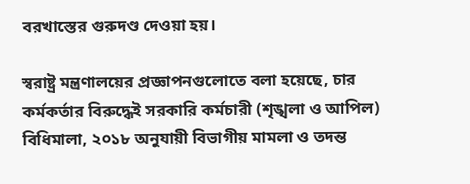বরখাস্তের গুরুদণ্ড দেওয়া হয়।

স্বরাষ্ট্র মন্ত্রণালয়ের প্রজ্ঞাপনগুলোতে বলা হয়েছে, চার কর্মকর্তার বিরুদ্ধেই সরকারি কর্মচারী (শৃঙ্খলা ও আপিল) বিধিমালা, ২০১৮ অনুযায়ী বিভাগীয় মামলা ও তদন্ত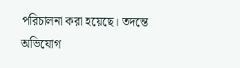পরিচালনা করা হয়েছে। তদন্তে অভিযোগ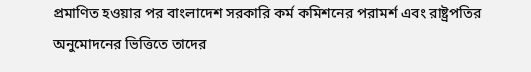প্রমাণিত হওয়ার পর বাংলাদেশ সরকারি কর্ম কমিশনের পরামর্শ এবং রাষ্ট্রপতির অনুমোদনের ভিত্তিতে তাদের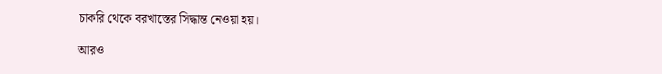চাকরি থেকে বরখাস্তের সিদ্ধান্ত নেওয়া হয়।

আরও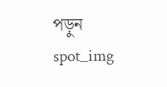পড়ুন
spot_img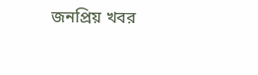জনপ্রিয় খবর